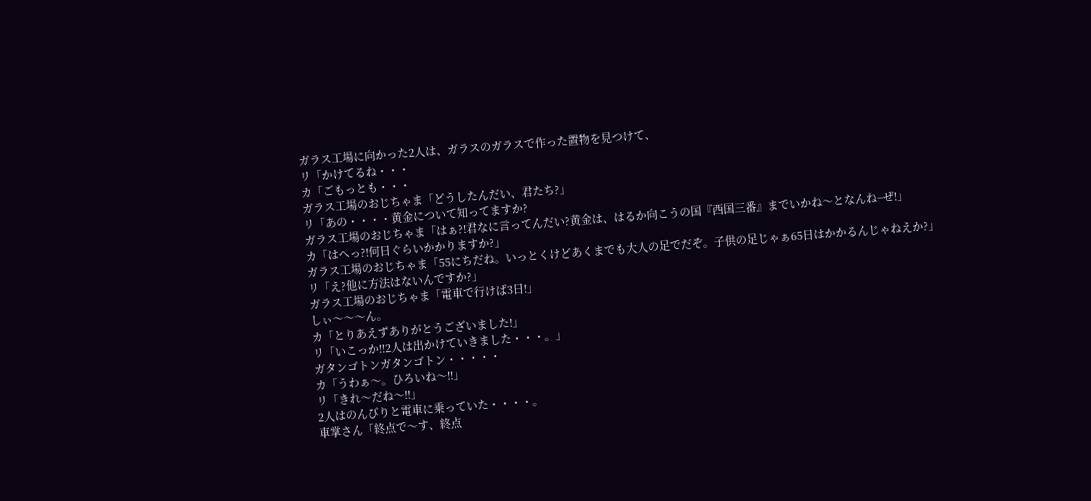ガラス工場に向かった2人は、ガラスのガラスで作った置物を見つけて、
リ「かけてるね・・・
カ「ごもっとも・・・
ガラス工場のおじちゃま「どうしたんだい、君たち?」
リ「あの・・・・黄金について知ってますか?
ガラス工場のおじちゃま「はぁ?!君なに言ってんだい?黄金は、はるか向こうの国『西国三番』までいかね〜となんね−ぜ!」
カ「はへっ?!何日ぐらいかかりますか?」
ガラス工場のおじちゃま「55にちだね。いっとくけどあくまでも大人の足でだぞ。子供の足じゃぁ65日はかかるんじゃねえか?」
リ「え?他に方法はないんですか?」
ガラス工場のおじちゃま「電車で行けば3日!」
しぃ〜〜〜ん。
カ「とりあえずありがとうございました!」
リ「いこっか!!2人は出かけていきました・・・。」
ガタンゴトンガタンゴトン・・・・・
カ「うわぁ〜。ひろいね〜!!」
リ「きれ〜だね〜!!」
2人はのんびりと電車に乗っていた・・・・。
車掌さん「終点で〜す、終点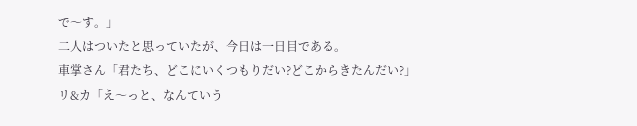で〜す。」
二人はついたと思っていたが、今日は一日目である。
車掌さん「君たち、どこにいくつもりだい?どこからきたんだい?」
リ&カ「え〜っと、なんていう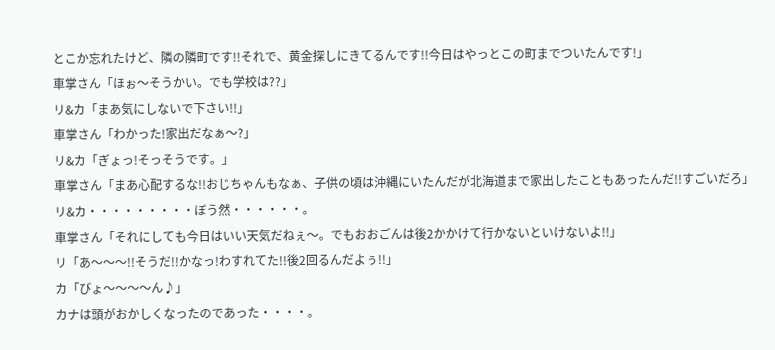とこか忘れたけど、隣の隣町です!!それで、黄金探しにきてるんです!!今日はやっとこの町までついたんです!」
車掌さん「ほぉ〜そうかい。でも学校は??」
リ&カ「まあ気にしないで下さい!!」
車掌さん「わかった!家出だなぁ〜?」
リ&カ「ぎょっ!そっそうです。」
車掌さん「まあ心配するな!!おじちゃんもなぁ、子供の頃は沖縄にいたんだが北海道まで家出したこともあったんだ!!すごいだろ」
リ&カ・・・・・・・・・ぼう然・・・・・・。
車掌さん「それにしても今日はいい天気だねぇ〜。でもおおごんは後2かかけて行かないといけないよ!!」
リ「あ〜〜〜!!そうだ!!かなっ!わすれてた!!後2回るんだよぅ!!」
カ「びょ〜〜〜〜ん♪」
カナは頭がおかしくなったのであった・・・・。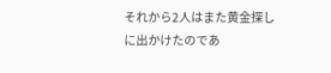それから2人はまた黄金探しに出かけたのであ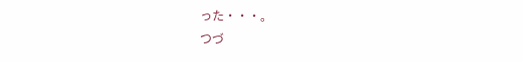った・・・。
つづ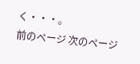く・・・。
前のページ 次のページ